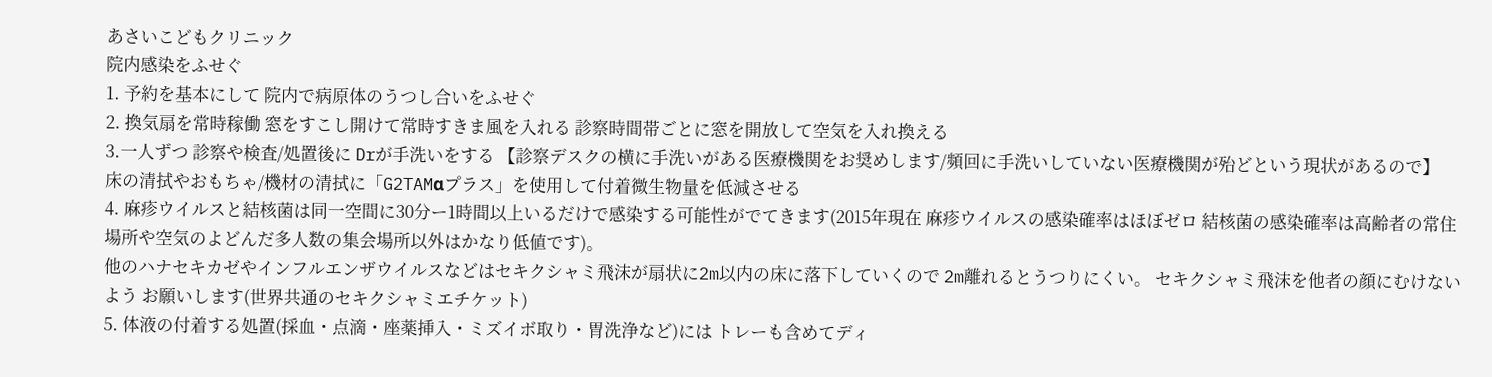あさいこどもクリニック
院内感染をふせぐ
1. 予約を基本にして 院内で病原体のうつし合いをふせぐ
2. 換気扇を常時稼働 窓をすこし開けて常時すきま風を入れる 診察時間帯ごとに窓を開放して空気を入れ換える
3.一人ずつ 診察や検査/処置後に Drが手洗いをする 【診察デスクの横に手洗いがある医療機関をお奨めします/頻回に手洗いしていない医療機関が殆どという現状があるので】
床の清拭やおもちゃ/機材の清拭に「G2TAMαプラス」を使用して付着微生物量を低減させる
4. 麻疹ウイルスと結核菌は同一空間に30分ー1時間以上いるだけで感染する可能性がでてきます(2015年現在 麻疹ウイルスの感染確率はほぼゼロ 結核菌の感染確率は高齢者の常住場所や空気のよどんだ多人数の集会場所以外はかなり低値です)。
他のハナセキカゼやインフルエンザウイルスなどはセキクシャミ飛沫が扇状に2m以内の床に落下していくので 2m離れるとうつりにくい。 セキクシャミ飛沫を他者の顔にむけないよう お願いします(世界共通のセキクシャミエチケット)
5. 体液の付着する処置(採血・点滴・座薬挿入・ミズイボ取り・胃洗浄など)には トレーも含めてディ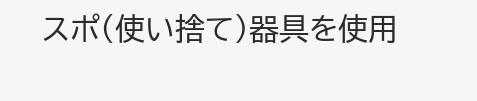スポ(使い捨て)器具を使用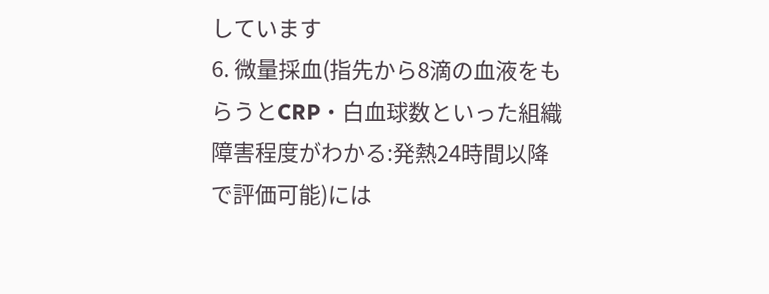しています
6. 微量採血(指先から8滴の血液をもらうとCRP・白血球数といった組織障害程度がわかる:発熱24時間以降で評価可能)には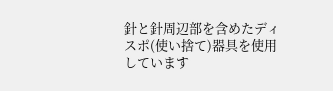針と針周辺部を含めたディスポ(使い捨て)器具を使用しています